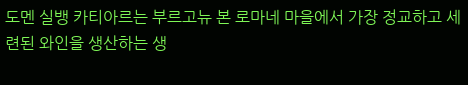도멘 실뱅 카티아르는 부르고뉴 본 로마네 마을에서 가장 정교하고 세련된 와인을 생산하는 생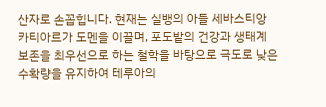산자로 손꼽힙니다. 현재는 실뱅의 아들 세바스티앙 카티아르가 도멘을 이끌며, 포도밭의 건강과 생태계 보존을 최우선으로 하는 철학을 바탕으로 극도로 낮은 수확량을 유지하여 테루아의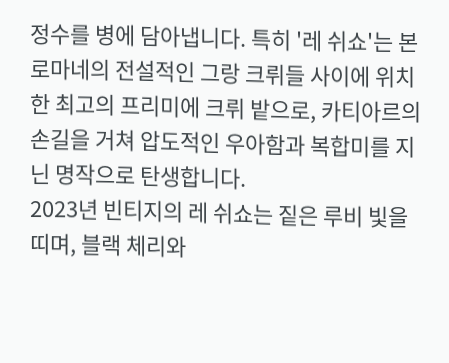정수를 병에 담아냅니다. 특히 '레 쉬쇼'는 본 로마네의 전설적인 그랑 크뤼들 사이에 위치한 최고의 프리미에 크뤼 밭으로, 카티아르의 손길을 거쳐 압도적인 우아함과 복합미를 지닌 명작으로 탄생합니다.
2023년 빈티지의 레 쉬쇼는 짙은 루비 빛을 띠며, 블랙 체리와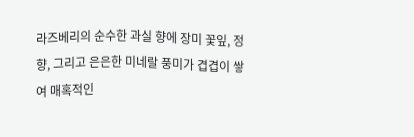라즈베리의 순수한 과실 향에 장미 꽃잎, 정향, 그리고 은은한 미네랄 풍미가 겹겹이 쌓여 매혹적인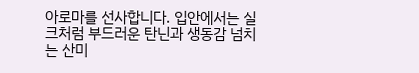아로마를 선사합니다. 입안에서는 실크처럼 부드러운 탄닌과 생동감 넘치는 산미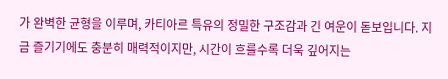가 완벽한 균형을 이루며, 카티아르 특유의 정밀한 구조감과 긴 여운이 돋보입니다. 지금 즐기기에도 충분히 매력적이지만, 시간이 흐를수록 더욱 깊어지는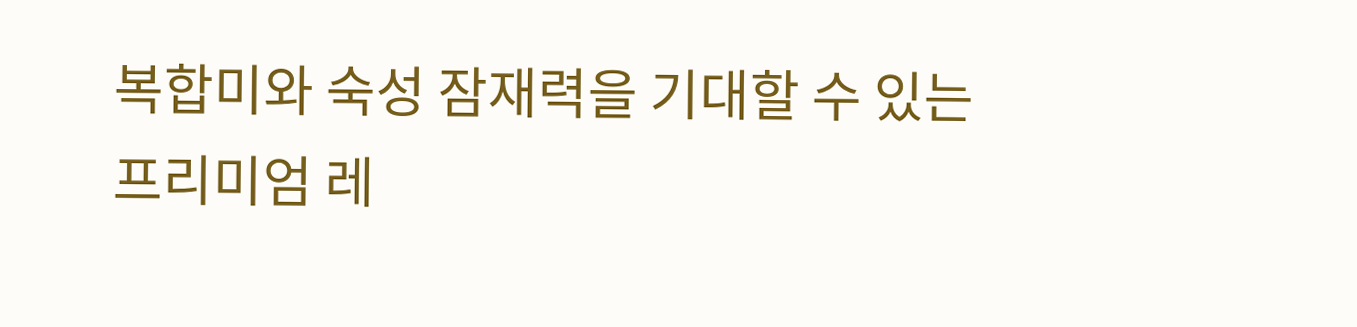복합미와 숙성 잠재력을 기대할 수 있는 프리미엄 레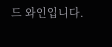드 와인입니다.